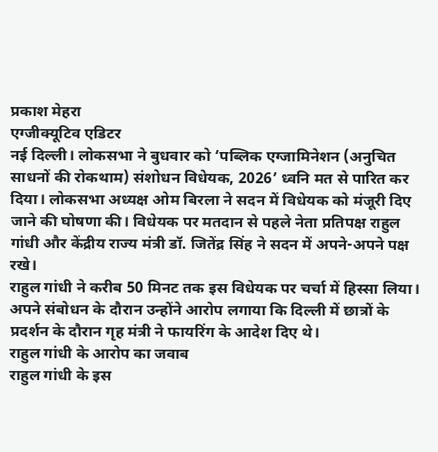प्रकाश मेहरा
एग्जीक्यूटिव एडिटर
नई दिल्ली। लोकसभा ने बुधवार को ‘पब्लिक एग्जामिनेशन (अनुचित साधनों की रोकथाम) संशोधन विधेयक, 2026’ ध्वनि मत से पारित कर दिया। लोकसभा अध्यक्ष ओम बिरला ने सदन में विधेयक को मंजूरी दिए जाने की घोषणा की। विधेयक पर मतदान से पहले नेता प्रतिपक्ष राहुल गांधी और केंद्रीय राज्य मंत्री डॉ. जितेंद्र सिंह ने सदन में अपने-अपने पक्ष रखे।
राहुल गांधी ने करीब 50 मिनट तक इस विधेयक पर चर्चा में हिस्सा लिया। अपने संबोधन के दौरान उन्होंने आरोप लगाया कि दिल्ली में छात्रों के प्रदर्शन के दौरान गृह मंत्री ने फायरिंग के आदेश दिए थे।
राहुल गांधी के आरोप का जवाब
राहुल गांधी के इस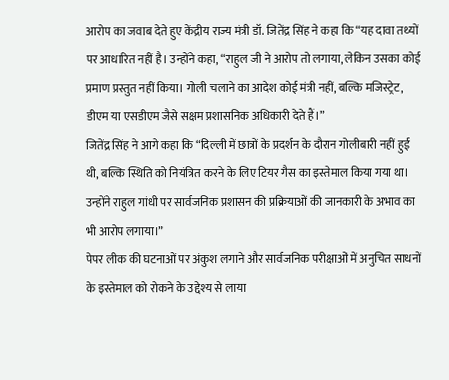आरोप का जवाब देते हुए केंद्रीय राज्य मंत्री डॉ. जितेंद्र सिंह ने कहा कि “यह दावा तथ्यों पर आधारित नहीं है। उन्होंने कहा, “राहुल जी ने आरोप तो लगाया, लेकिन उसका कोई प्रमाण प्रस्तुत नहीं किया। गोली चलाने का आदेश कोई मंत्री नहीं, बल्कि मजिस्ट्रेट, डीएम या एसडीएम जैसे सक्षम प्रशासनिक अधिकारी देते हैं।”
जितेंद्र सिंह ने आगे कहा कि “दिल्ली में छात्रों के प्रदर्शन के दौरान गोलीबारी नहीं हुई थी, बल्कि स्थिति को नियंत्रित करने के लिए टियर गैस का इस्तेमाल किया गया था। उन्होंने राहुल गांधी पर सार्वजनिक प्रशासन की प्रक्रियाओं की जानकारी के अभाव का भी आरोप लगाया।”
पेपर लीक की घटनाओं पर अंकुश लगाने और सार्वजनिक परीक्षाओं में अनुचित साधनों के इस्तेमाल को रोकने के उद्देश्य से लाया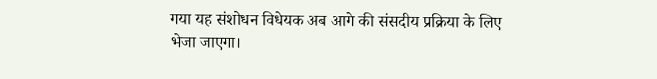गया यह संशोधन विधेयक अब आगे की संसदीय प्रक्रिया के लिए भेजा जाएगा।